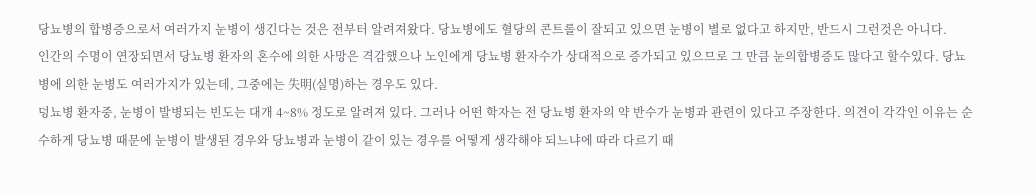당뇨병의 합병증으로서 여러가지 눈병이 생긴다는 것은 전부터 알려져왔다. 당뇨병에도 혈당의 콘트롤이 잘되고 있으면 눈병이 별로 없다고 하지만, 반드시 그런것은 아니다.
인간의 수명이 연장되면서 당뇨병 환자의 혼수에 의한 사망은 격감했으나 노인에게 당뇨병 환자수가 상대적으로 증가되고 있으므로 그 만큼 눈의합병증도 많다고 할수있다. 당뇨병에 의한 눈병도 여러가지가 있는데, 그중에는 失明(실명)하는 경우도 있다.
덩뇨병 환자중, 눈병이 발병되는 빈도는 대개 4~8% 정도로 알려져 있다. 그러나 어떤 학자는 전 당뇨병 환자의 약 반수가 눈병과 관련이 있다고 주장한다. 의견이 각각인 이유는 순수하게 당뇨병 때문에 눈병이 발생된 경우와 당뇨병과 눈병이 같이 있는 경우를 어떻게 생각해야 되느냐에 따라 다르기 때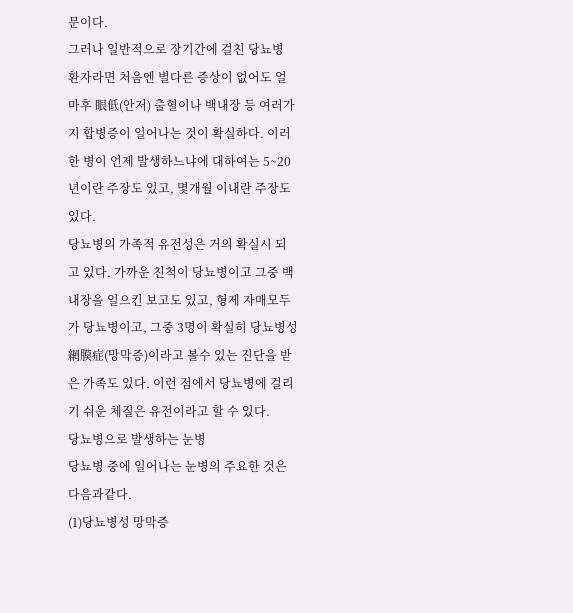문이다.
그러나 일반적으로 장기간에 걸친 당뇨병 환자라면 처음엔 별다른 증상이 없어도 얼마후 眼低(안저) 출혈이나 백내장 등 여러가지 합병증이 일어나는 것이 확실하다. 이러한 병이 언제 발생하느냐에 대하여는 5~20년이란 주장도 있고, 몇개월 이내란 주장도 있다.
당뇨병의 가족적 유전성은 거의 확실시 되고 있다. 가까운 친척이 당뇨병이고 그중 백내장을 일으킨 보고도 있고, 형제 자매모두가 당뇨병이고, 그중 3명이 확실히 당뇨병성 網膜症(망막증)이라고 볼수 있는 진단을 받은 가족도 있다. 이런 점에서 당뇨병에 걸리기 쉬운 체질은 유전이라고 할 수 있다.
당뇨병으로 발생하는 눈병
당뇨병 중에 일어나는 눈병의 주요한 것은 다음과같다.
(1)당뇨병성 망막증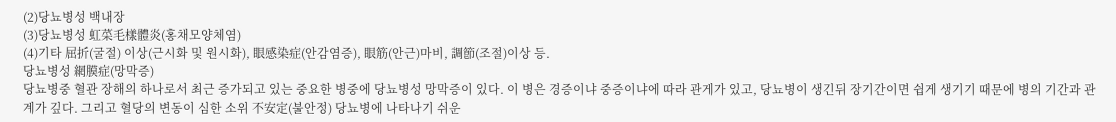(2)당뇨병성 백내장
(3)당뇨병성 虹菜毛樣體炎(홍채모양체염)
(4)기타 屈折(굴절) 이상(근시화 및 원시화), 眼感染症(안감염증), 眼筋(안근)마비, 調節(조절)이상 등.
당뇨병성 網膜症(망막증)
당뇨병중 혈관 장해의 하나로서 최근 증가되고 있는 중요한 병중에 당뇨병성 망막증이 있다. 이 병은 경증이냐 중증이냐에 따라 관게가 있고, 당뇨병이 생긴뒤 장기간이면 쉽게 생기기 때문에 병의 기간과 관계가 깊다. 그리고 혈당의 변동이 심한 소위 不安定(불안정) 당뇨병에 나타나기 쉬운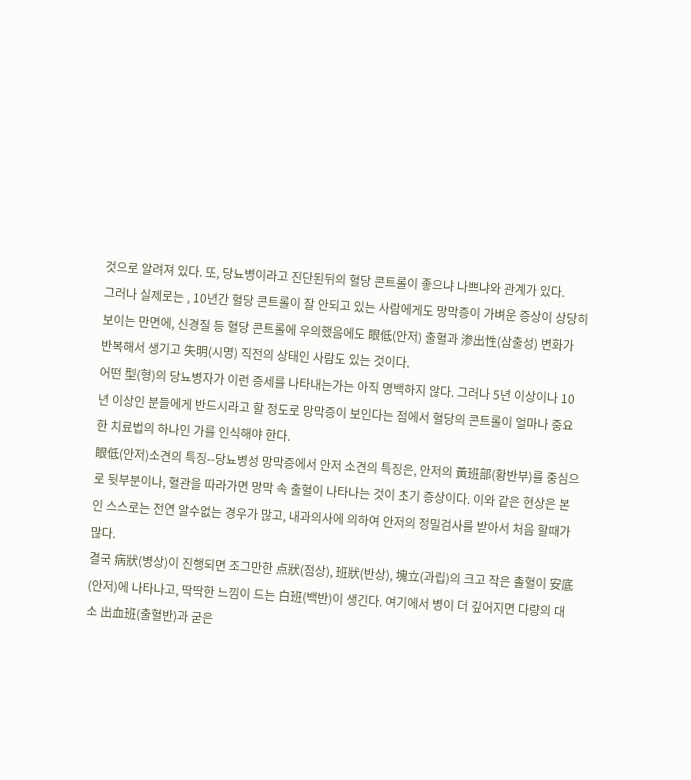것으로 알려져 있다. 또, 당뇨병이라고 진단된뒤의 혈당 콘트롤이 좋으냐 나쁘냐와 관계가 있다.
그러나 실제로는 , 10년간 혈당 콘트롤이 잘 안되고 있는 사람에게도 망막증이 가벼운 증상이 상당히 보이는 만면에, 신경질 등 혈당 콘트롤에 우의했음에도 眼低(안저) 출혈과 渗出性(삼출성) 변화가 반복해서 생기고 失明(시명) 직전의 상태인 사람도 있는 것이다.
어떤 型(형)의 당뇨병자가 이런 증세를 나타내는가는 아직 명백하지 않다. 그러나 5년 이상이나 10년 이상인 분들에게 반드시라고 할 정도로 망막증이 보인다는 점에서 혈당의 콘트롤이 얼마나 중요한 치료법의 하나인 가를 인식해야 한다.
眼低(안저)소견의 특징--당뇨병성 망막증에서 안저 소견의 특징은, 안저의 黃班部(황반부)를 중심으로 뒷부분이나, 혈관을 따라가면 망막 속 출혈이 나타나는 것이 초기 증상이다. 이와 같은 현상은 본인 스스로는 전연 알수없는 경우가 많고, 내과의사에 의하여 안저의 정밀검사를 받아서 처음 할때가 많다.
결국 病狀(병상)이 진행되면 조그만한 点狀(점상), 班狀(반상), 塊立(과립)의 크고 작은 촐혈이 安底(안저)에 나타나고, 딱딱한 느낌이 드는 白班(백반)이 생긴다. 여기에서 병이 더 깊어지면 다량의 대소 出血班(출혈반)과 굳은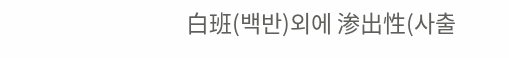白班(백반)외에 渗出性(사출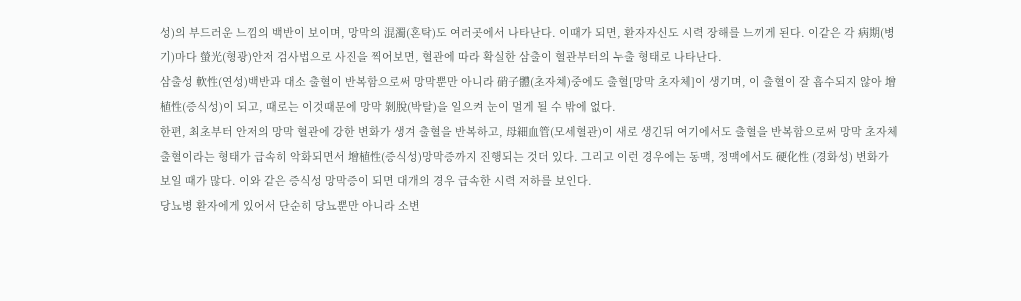성)의 부드러운 느낌의 백반이 보이며, 망막의 混濁(혼탁)도 여러곳에서 나타난다. 이때가 되면, 환자자신도 시력 장해를 느끼게 된다. 이같은 각 病期(병기)마다 螢光(형광)안저 검사법으로 사진을 찍어보면, 혈관에 따라 확실한 삼출이 혈관부터의 누출 형태로 나타난다.
삼출성 軟性(연성)백반과 대소 출혈이 반복함으로써 망막뿐만 아니라 硝子體(초자쳬)중에도 출혈[망막 초자체]이 생기며, 이 출혈이 잘 흡수되지 않아 增植性(증식성)이 되고, 때로는 이것때문에 망막 剝脫(박탈)을 일으켜 눈이 멀게 될 수 밖에 없다.
한편, 최초부터 안저의 망막 혈관에 강한 변화가 생겨 출혈을 반복하고, 母細血管(모세혈관)이 새로 생긴뒤 여기에서도 출혈을 반복함으로써 망막 초자체 출혈이라는 형태가 급속히 악화되면서 增植性(증식성)망막증까지 진행되는 것더 있다. 그리고 이런 경우에는 동맥, 정맥에서도 硬化性 (경화성) 변화가 보일 때가 많다. 이와 같은 증식성 망막증이 되면 대개의 경우 급속한 시력 저하를 보인다.
당뇨병 환자에게 있어서 단순히 당뇨뿐만 아니라 소변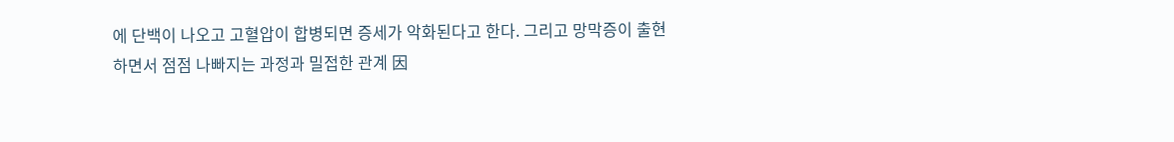에 단백이 나오고 고혈압이 합병되면 증세가 악화된다고 한다. 그리고 망막증이 출현하면서 점점 나빠지는 과정과 밀접한 관계 因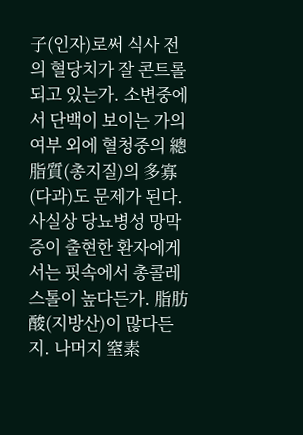子(인자)로써 식사 전의 혈당치가 잘 콘트롤되고 있는가. 소변중에서 단백이 보이는 가의 여부 외에 혈청중의 總脂質(총지질)의 多寡(다과)도 문제가 된다.
사실상 당뇨병성 망막증이 출현한 환자에게서는 핏속에서 총콜레스톨이 높다든가. 脂肪酸(지방산)이 많다든지. 나머지 窒素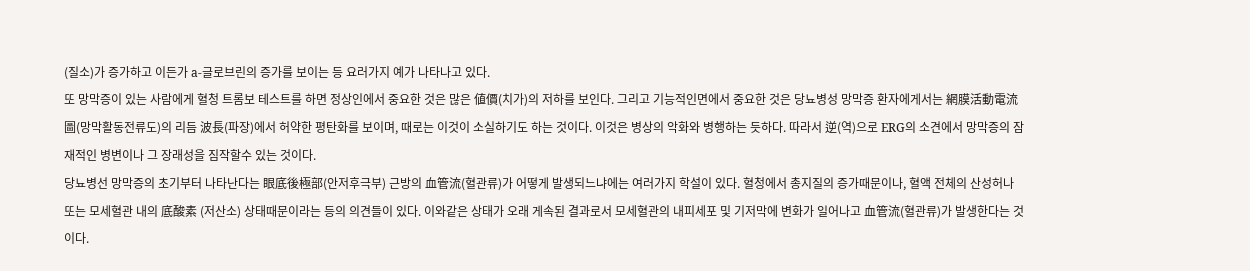(질소)가 증가하고 이든가 a-글로브린의 증가를 보이는 등 요러가지 예가 나타나고 있다.
또 망막증이 있는 사람에게 혈청 트롬보 테스트를 하면 정상인에서 중요한 것은 많은 値價(치가)의 저하를 보인다. 그리고 기능적인면에서 중요한 것은 당뇨병성 망막증 환자에게서는 網膜活動電流圖(망막활동전류도)의 리듬 波長(파장)에서 허약한 평탄화를 보이며, 때로는 이것이 소실하기도 하는 것이다. 이것은 병상의 악화와 병행하는 듯하다. 따라서 逆(역)으로 ERG의 소견에서 망막증의 잠재적인 병변이나 그 장래성을 짐작할수 있는 것이다.
당뇨병선 망막증의 초기부터 나타난다는 眼底後極部(안저후극부) 근방의 血管流(혈관류)가 어떻게 발생되느냐에는 여러가지 학설이 있다. 혈청에서 총지질의 증가때문이나, 혈액 전체의 산성허나 또는 모세혈관 내의 底酸素 (저산소) 상태때문이라는 등의 의견들이 있다. 이와같은 상태가 오래 게속된 결과로서 모세혈관의 내피세포 및 기저막에 변화가 일어나고 血管流(혈관류)가 발생한다는 것이다.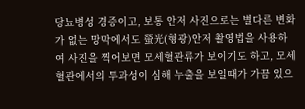당뇨병성 경증이고, 보통 안저 사진으로는 별다른 변화가 없는 망막에서도 螢光(형광)안저 촬영법을 사용하여 사진을 찍어보면 모세혈관류가 보이기도 하고, 모세 혈관에서의 투과성이 심해 누출을 보일때가 가끔 있으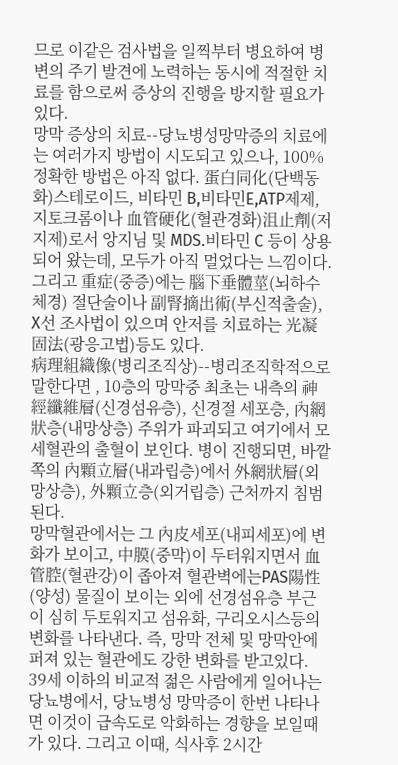므로 이같은 검사법을 일찍부터 병요하여 병변의 주기 발견에 노력하는 동시에 적절한 치료를 함으로써 증상의 진행을 방지할 필요가 있다.
망막 증상의 치료--당뇨병성망막증의 치료에는 여러가지 방법이 시도되고 있으나, 100%정확한 방법은 아직 없다. 蛋白同化(단백동화)스테로이드, 비타민 B,비타민E,ATP제제, 지토크롬이나 血管硬化(혈관경화)沮止劑(저지제)로서 앙지님 및 MDS.비타민 C 등이 상용되어 왔는데, 모두가 아직 멀었다는 느낌이다. 그리고 重症(중증)에는 腦下垂體莖(뇌하수체경) 절단술이나 副腎摘出術(부신적출술), X선 조사법이 있으며 안저를 치료하는 光凝固法(광응고법)등도 있다.
病理組織像(병리조직상)--병리조직학적으로 말한다면 , 10층의 망막중 최초는 내측의 神經纖維層(신경섬유층), 신경절 세포층, 內網狀층(내망상층) 주위가 파괴되고 여기에서 모세혈관의 출혈이 보인다. 병이 진행되면, 바깥쪽의 內顆立層(내과립층)에서 外網狀層(외망상층), 外顆立층(외거립층) 근처까지 침범된다.
망막혈관에서는 그 內皮세포(내피세포)에 변화가 보이고, 中膜(중막)이 두터워지면서 血管腔(혈관강)이 좁아져 혈관벽에는PAS陽性(양성) 물질이 보이는 외에 선경섬유층 부근이 심히 두토워지고 섬유화, 구리오시스등의 변화를 나타낸다. 즉, 망막 전체 및 망막안에 퍼져 있는 혈관에도 강한 변화를 받고있다.
39세 이하의 비교적 젊은 사람에게 일어나는 당뇨병에서, 당뇨병성 망막증이 한번 나타나면 이것이 급속도로 악화하는 경향을 보일때가 있다. 그리고 이때, 식사후 2시간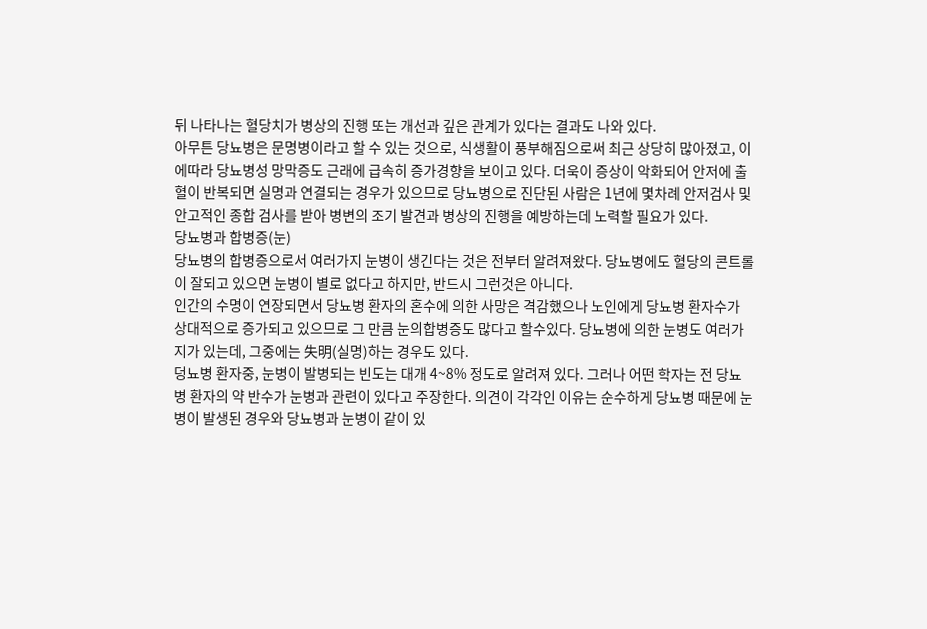뒤 나타나는 혈당치가 병상의 진행 또는 개선과 깊은 관계가 있다는 결과도 나와 있다.
아무튼 당뇨병은 문명병이라고 할 수 있는 것으로, 식생활이 풍부해짐으로써 최근 상당히 많아졌고, 이에따라 당뇨병성 망막증도 근래에 급속히 증가경향을 보이고 있다. 더욱이 증상이 악화되어 안저에 출혈이 반복되면 실명과 연결되는 경우가 있으므로 당뇨병으로 진단된 사람은 1년에 몇차례 안저검사 및 안고적인 종합 검사를 받아 병변의 조기 발견과 병상의 진행을 예방하는데 노력할 필요가 있다.
당뇨병과 합병증(눈)
당뇨병의 합병증으로서 여러가지 눈병이 생긴다는 것은 전부터 알려져왔다. 당뇨병에도 혈당의 콘트롤이 잘되고 있으면 눈병이 별로 없다고 하지만, 반드시 그런것은 아니다.
인간의 수명이 연장되면서 당뇨병 환자의 혼수에 의한 사망은 격감했으나 노인에게 당뇨병 환자수가 상대적으로 증가되고 있으므로 그 만큼 눈의합병증도 많다고 할수있다. 당뇨병에 의한 눈병도 여러가지가 있는데, 그중에는 失明(실명)하는 경우도 있다.
덩뇨병 환자중, 눈병이 발병되는 빈도는 대개 4~8% 정도로 알려져 있다. 그러나 어떤 학자는 전 당뇨병 환자의 약 반수가 눈병과 관련이 있다고 주장한다. 의견이 각각인 이유는 순수하게 당뇨병 때문에 눈병이 발생된 경우와 당뇨병과 눈병이 같이 있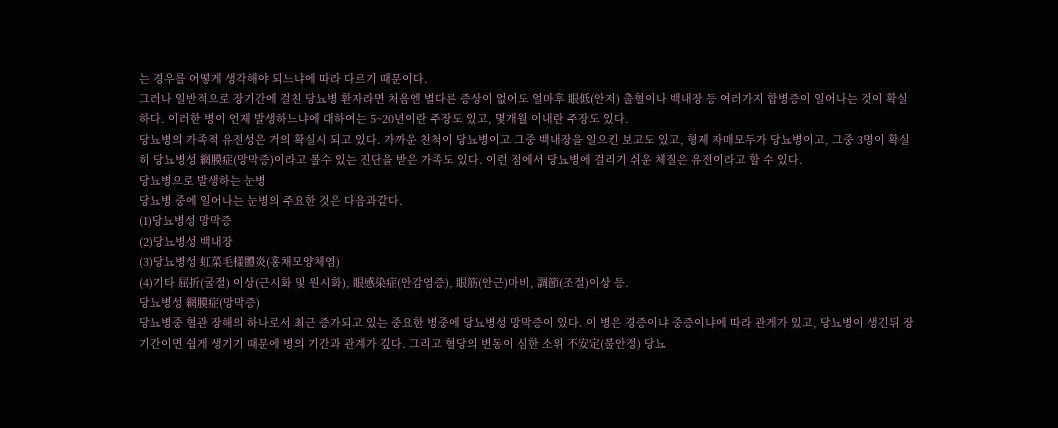는 경우를 어떻게 생각해야 되느냐에 따라 다르기 때문이다.
그러나 일반적으로 장기간에 걸친 당뇨병 환자라면 처음엔 별다른 증상이 없어도 얼마후 眼低(안저) 출혈이나 백내장 등 여러가지 합병증이 일어나는 것이 확실하다. 이러한 병이 언제 발생하느냐에 대하여는 5~20년이란 주장도 있고, 몇개월 이내란 주장도 있다.
당뇨병의 가족적 유전성은 거의 확실시 되고 있다. 가까운 친척이 당뇨병이고 그중 백내장을 일으킨 보고도 있고, 형제 자매모두가 당뇨병이고, 그중 3명이 확실히 당뇨병성 網膜症(망막증)이라고 볼수 있는 진단을 받은 가족도 있다. 이런 점에서 당뇨병에 걸리기 쉬운 체질은 유전이라고 할 수 있다.
당뇨병으로 발생하는 눈병
당뇨병 중에 일어나는 눈병의 주요한 것은 다음과같다.
(1)당뇨병성 망막증
(2)당뇨병성 백내장
(3)당뇨병성 虹菜毛樣體炎(홍채모양체염)
(4)기타 屈折(굴절) 이상(근시화 및 원시화), 眼感染症(안감염증), 眼筋(안근)마비, 調節(조절)이상 등.
당뇨병성 網膜症(망막증)
당뇨병중 혈관 장해의 하나로서 최근 증가되고 있는 중요한 병중에 당뇨병성 망막증이 있다. 이 병은 경증이냐 중증이냐에 따라 관게가 있고, 당뇨병이 생긴뒤 장기간이면 쉽게 생기기 때문에 병의 기간과 관계가 깊다. 그리고 혈당의 변동이 심한 소위 不安定(불안정) 당뇨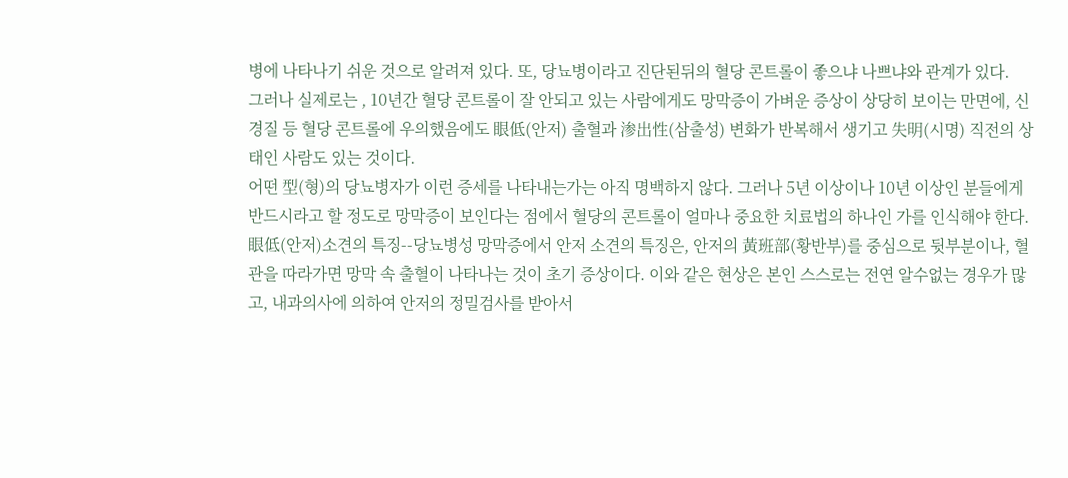병에 나타나기 쉬운 것으로 알려져 있다. 또, 당뇨병이라고 진단된뒤의 혈당 콘트롤이 좋으냐 나쁘냐와 관계가 있다.
그러나 실제로는 , 10년간 혈당 콘트롤이 잘 안되고 있는 사람에게도 망막증이 가벼운 증상이 상당히 보이는 만면에, 신경질 등 혈당 콘트롤에 우의했음에도 眼低(안저) 출혈과 渗出性(삼출성) 변화가 반복해서 생기고 失明(시명) 직전의 상태인 사람도 있는 것이다.
어떤 型(형)의 당뇨병자가 이런 증세를 나타내는가는 아직 명백하지 않다. 그러나 5년 이상이나 10년 이상인 분들에게 반드시라고 할 정도로 망막증이 보인다는 점에서 혈당의 콘트롤이 얼마나 중요한 치료법의 하나인 가를 인식해야 한다.
眼低(안저)소견의 특징--당뇨병성 망막증에서 안저 소견의 특징은, 안저의 黃班部(황반부)를 중심으로 뒷부분이나, 혈관을 따라가면 망막 속 출혈이 나타나는 것이 초기 증상이다. 이와 같은 현상은 본인 스스로는 전연 알수없는 경우가 많고, 내과의사에 의하여 안저의 정밀검사를 받아서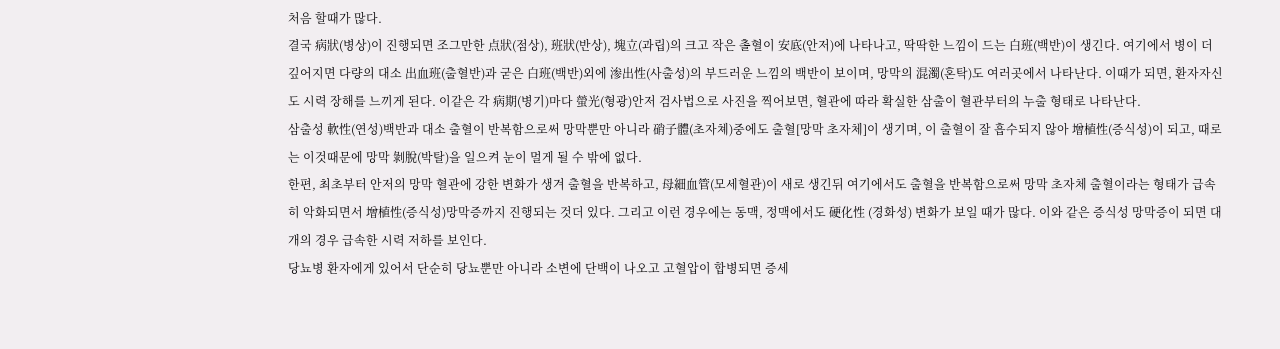처음 할때가 많다.
결국 病狀(병상)이 진행되면 조그만한 点狀(점상), 班狀(반상), 塊立(과립)의 크고 작은 촐혈이 安底(안저)에 나타나고, 딱딱한 느낌이 드는 白班(백반)이 생긴다. 여기에서 병이 더 깊어지면 다량의 대소 出血班(출혈반)과 굳은 白班(백반)외에 渗出性(사출성)의 부드러운 느낌의 백반이 보이며, 망막의 混濁(혼탁)도 여러곳에서 나타난다. 이때가 되면, 환자자신도 시력 장해를 느끼게 된다. 이같은 각 病期(병기)마다 螢光(형광)안저 검사법으로 사진을 찍어보면, 혈관에 따라 확실한 삼출이 혈관부터의 누출 형태로 나타난다.
삼출성 軟性(연성)백반과 대소 출혈이 반복함으로써 망막뿐만 아니라 硝子體(초자쳬)중에도 출혈[망막 초자체]이 생기며, 이 출혈이 잘 흡수되지 않아 增植性(증식성)이 되고, 때로는 이것때문에 망막 剝脫(박탈)을 일으켜 눈이 멀게 될 수 밖에 없다.
한편, 최초부터 안저의 망막 혈관에 강한 변화가 생겨 출혈을 반복하고, 母細血管(모세혈관)이 새로 생긴뒤 여기에서도 출혈을 반복함으로써 망막 초자체 출혈이라는 형태가 급속히 악화되면서 增植性(증식성)망막증까지 진행되는 것더 있다. 그리고 이런 경우에는 동맥, 정맥에서도 硬化性 (경화성) 변화가 보일 때가 많다. 이와 같은 증식성 망막증이 되면 대개의 경우 급속한 시력 저하를 보인다.
당뇨병 환자에게 있어서 단순히 당뇨뿐만 아니라 소변에 단백이 나오고 고혈압이 합병되면 증세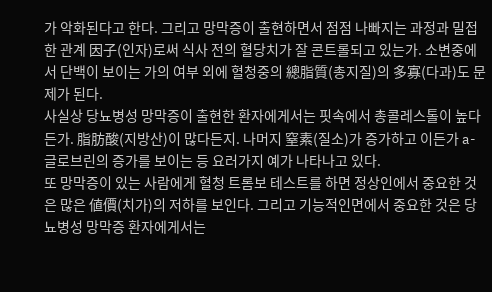가 악화된다고 한다. 그리고 망막증이 출현하면서 점점 나빠지는 과정과 밀접한 관계 因子(인자)로써 식사 전의 혈당치가 잘 콘트롤되고 있는가. 소변중에서 단백이 보이는 가의 여부 외에 혈청중의 總脂質(총지질)의 多寡(다과)도 문제가 된다.
사실상 당뇨병성 망막증이 출현한 환자에게서는 핏속에서 총콜레스톨이 높다든가. 脂肪酸(지방산)이 많다든지. 나머지 窒素(질소)가 증가하고 이든가 a-글로브린의 증가를 보이는 등 요러가지 예가 나타나고 있다.
또 망막증이 있는 사람에게 혈청 트롬보 테스트를 하면 정상인에서 중요한 것은 많은 値價(치가)의 저하를 보인다. 그리고 기능적인면에서 중요한 것은 당뇨병성 망막증 환자에게서는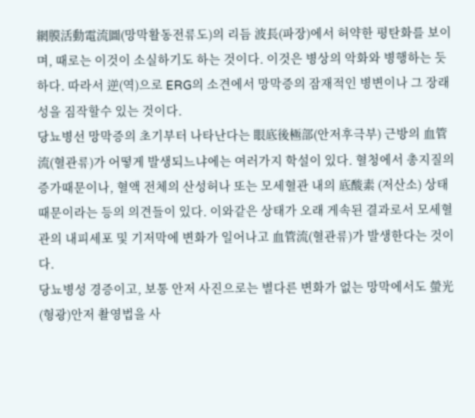網膜活動電流圖(망막활동전류도)의 리듬 波長(파장)에서 허약한 평탄화를 보이며, 때로는 이것이 소실하기도 하는 것이다. 이것은 병상의 악화와 병행하는 듯하다. 따라서 逆(역)으로 ERG의 소견에서 망막증의 잠재적인 병변이나 그 장래성을 짐작할수 있는 것이다.
당뇨병선 망막증의 초기부터 나타난다는 眼底後極部(안저후극부) 근방의 血管流(혈관류)가 어떻게 발생되느냐에는 여러가지 학설이 있다. 혈청에서 총지질의 증가때문이나, 혈액 전체의 산성허나 또는 모세혈관 내의 底酸素 (저산소) 상태때문이라는 등의 의견들이 있다. 이와같은 상태가 오래 게속된 결과로서 모세혈관의 내피세포 및 기저막에 변화가 일어나고 血管流(혈관류)가 발생한다는 것이다.
당뇨병성 경증이고, 보통 안저 사진으로는 별다른 변화가 없는 망막에서도 螢光(형광)안저 촬영법을 사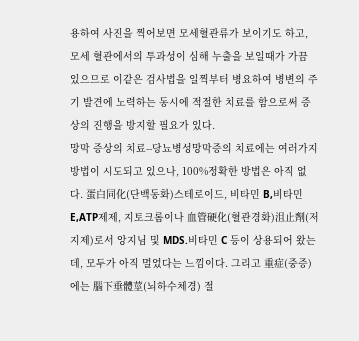용하여 사진을 찍어보면 모세혈관류가 보이기도 하고, 모세 혈관에서의 투과성이 심해 누출을 보일때가 가끔 있으므로 이같은 검사법을 일찍부터 병요하여 병변의 주기 발견에 노력하는 동시에 적절한 치료를 함으로써 증상의 진행을 방지할 필요가 있다.
망막 증상의 치료--당뇨병성망막증의 치료에는 여러가지 방법이 시도되고 있으나, 100%정확한 방법은 아직 없다. 蛋白同化(단백동화)스테로이드, 비타민 B,비타민E,ATP제제, 지토크롬이나 血管硬化(혈관경화)沮止劑(저지제)로서 앙지님 및 MDS.비타민 C 등이 상용되어 왔는데, 모두가 아직 멀었다는 느낌이다. 그리고 重症(중증)에는 腦下垂體莖(뇌하수체경) 절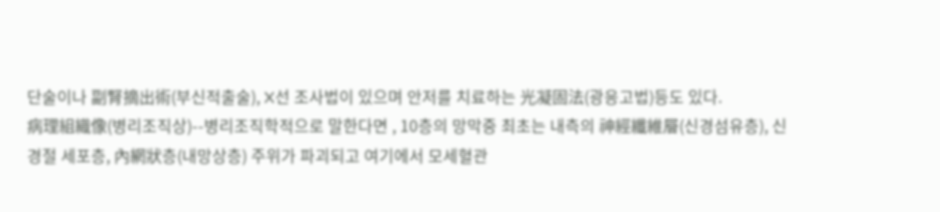단술이나 副腎摘出術(부신적출술), X선 조사법이 있으며 안저를 치료하는 光凝固法(광응고법)등도 있다.
病理組織像(병리조직상)--병리조직학적으로 말한다면 , 10층의 망막중 최초는 내측의 神經纖維層(신경섬유층), 신경절 세포층, 內網狀층(내망상층) 주위가 파괴되고 여기에서 모세혈관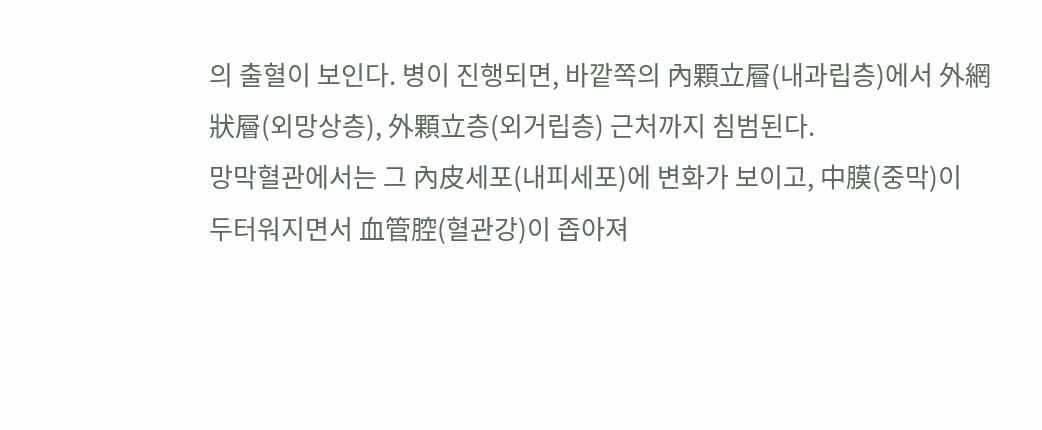의 출혈이 보인다. 병이 진행되면, 바깥쪽의 內顆立層(내과립층)에서 外網狀層(외망상층), 外顆立층(외거립층) 근처까지 침범된다.
망막혈관에서는 그 內皮세포(내피세포)에 변화가 보이고, 中膜(중막)이 두터워지면서 血管腔(혈관강)이 좁아져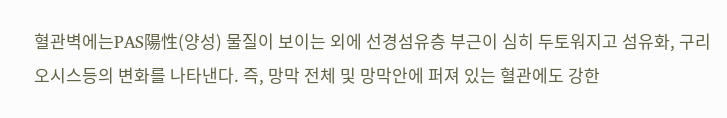혈관벽에는PAS陽性(양성) 물질이 보이는 외에 선경섬유층 부근이 심히 두토워지고 섬유화, 구리오시스등의 변화를 나타낸다. 즉, 망막 전체 및 망막안에 퍼져 있는 혈관에도 강한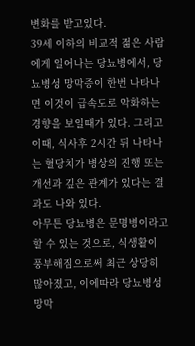변화를 받고있다.
39세 이하의 비교적 젊은 사람에게 일어나는 당뇨병에서, 당뇨병성 망막증이 한번 나타나면 이것이 급속도로 악화하는 경향을 보일때가 있다. 그리고 이때, 식사후 2시간 뒤 나타나는 혈당치가 병상의 진행 또는 개선과 깊은 관계가 있다는 결과도 나와 있다.
아무튼 당뇨병은 문명병이라고 할 수 있는 것으로, 식생활이 풍부해짐으로써 최근 상당히 많아졌고, 이에따라 당뇨병성 망막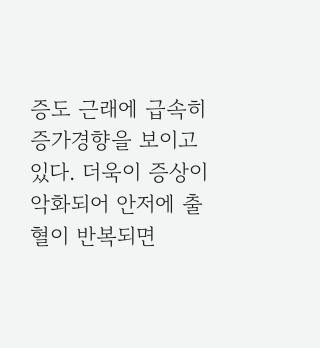증도 근래에 급속히 증가경향을 보이고 있다. 더욱이 증상이 악화되어 안저에 출혈이 반복되면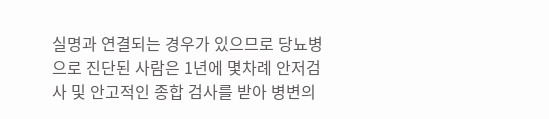실명과 연결되는 경우가 있으므로 당뇨병으로 진단된 사람은 1년에 몇차례 안저검사 및 안고적인 종합 검사를 받아 병변의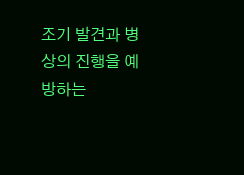조기 발견과 병상의 진행을 예방하는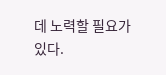데 노력할 필요가 있다.